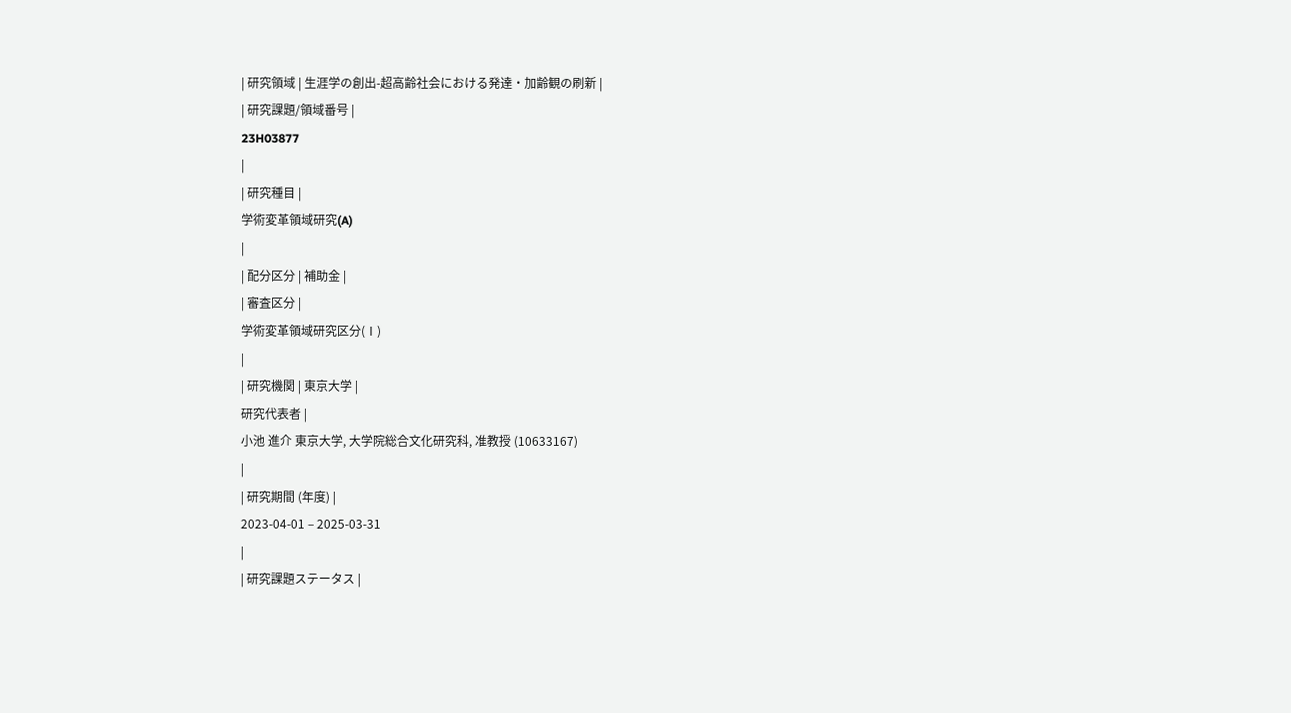| 研究領域 | 生涯学の創出-超高齢社会における発達・加齢観の刷新 |
| 研究課題/領域番号 |
23H03877
|
| 研究種目 |
学術変革領域研究(A)
|
| 配分区分 | 補助金 |
| 審査区分 |
学術変革領域研究区分(Ⅰ)
|
| 研究機関 | 東京大学 |
研究代表者 |
小池 進介 東京大学, 大学院総合文化研究科, 准教授 (10633167)
|
| 研究期間 (年度) |
2023-04-01 – 2025-03-31
|
| 研究課題ステータス |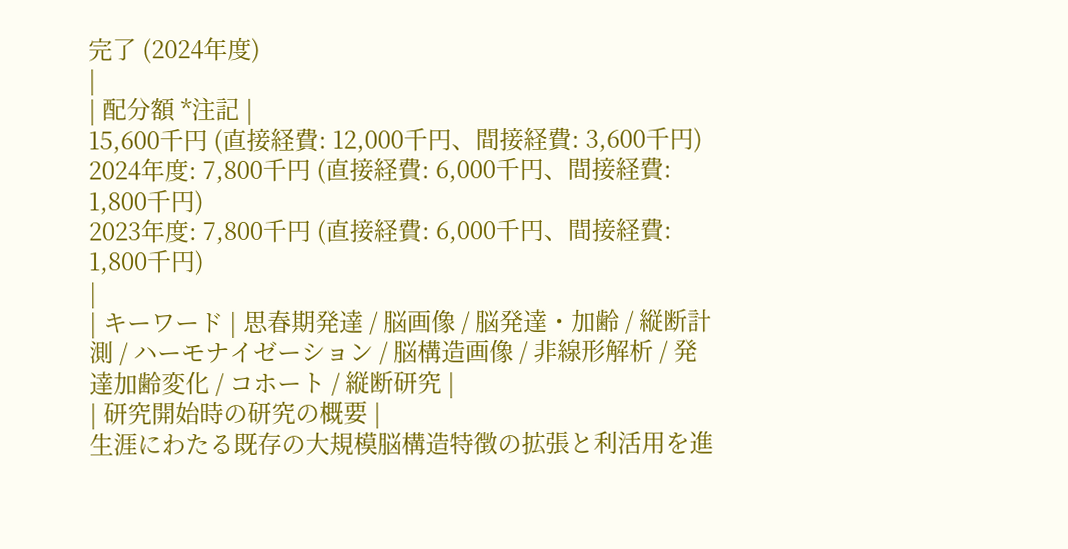完了 (2024年度)
|
| 配分額 *注記 |
15,600千円 (直接経費: 12,000千円、間接経費: 3,600千円)
2024年度: 7,800千円 (直接経費: 6,000千円、間接経費: 1,800千円)
2023年度: 7,800千円 (直接経費: 6,000千円、間接経費: 1,800千円)
|
| キーワード | 思春期発達 / 脳画像 / 脳発達・加齢 / 縦断計測 / ハーモナイゼーション / 脳構造画像 / 非線形解析 / 発達加齢変化 / コホート / 縦断研究 |
| 研究開始時の研究の概要 |
生涯にわたる既存の大規模脳構造特徴の拡張と利活用を進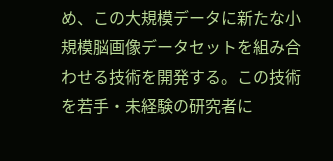め、この大規模データに新たな小規模脳画像データセットを組み合わせる技術を開発する。この技術を若手・未経験の研究者に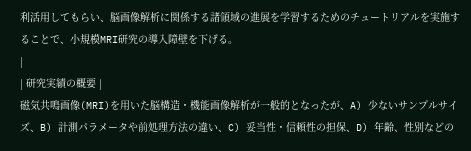利活用してもらい、脳画像解析に関係する諸領域の進展を学習するためのチュートリアルを実施することで、小規模MRI研究の導入障壁を下げる。
|
| 研究実績の概要 |
磁気共鳴画像(MRI)を用いた脳構造・機能画像解析が一般的となったが、A) 少ないサンプルサイズ、B) 計測パラメータや前処理方法の違い、C) 妥当性・信頼性の担保、D) 年齢、性別などの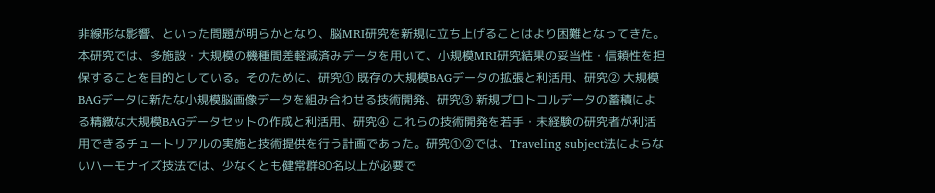非線形な影響、といった問題が明らかとなり、脳MRI研究を新規に立ち上げることはより困難となってきた。本研究では、多施設・大規模の機種間差軽減済みデータを用いて、小規模MRI研究結果の妥当性・信頼性を担保することを目的としている。そのために、研究① 既存の大規模BAGデータの拡張と利活用、研究② 大規模BAGデータに新たな小規模脳画像データを組み合わせる技術開発、研究③ 新規プロトコルデータの蓄積による精緻な大規模BAGデータセットの作成と利活用、研究④ これらの技術開発を若手・未経験の研究者が利活用できるチュートリアルの実施と技術提供を行う計画であった。研究①②では、Traveling subject法によらないハーモナイズ技法では、少なくとも健常群80名以上が必要で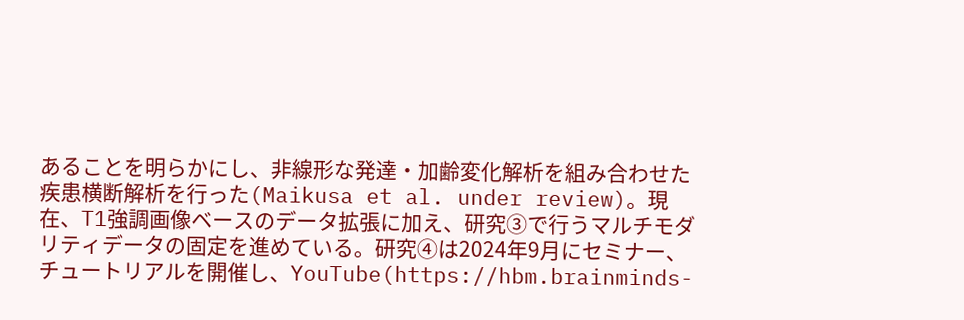あることを明らかにし、非線形な発達・加齢変化解析を組み合わせた疾患横断解析を行った(Maikusa et al. under review)。現在、T1強調画像ベースのデータ拡張に加え、研究③で行うマルチモダリティデータの固定を進めている。研究④は2024年9月にセミナー、チュートリアルを開催し、YouTube(https://hbm.brainminds-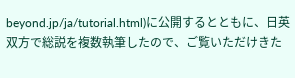beyond.jp/ja/tutorial.html)に公開するとともに、日英双方で総説を複数執筆したので、ご覧いただけきた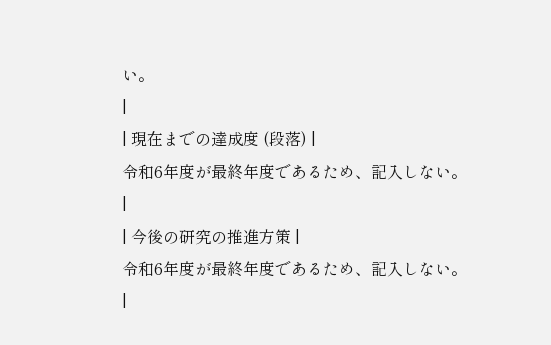い。
|
| 現在までの達成度 (段落) |
令和6年度が最終年度であるため、記入しない。
|
| 今後の研究の推進方策 |
令和6年度が最終年度であるため、記入しない。
|